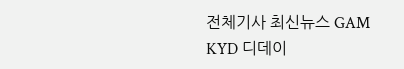전체기사 최신뉴스 GAM
KYD 디데이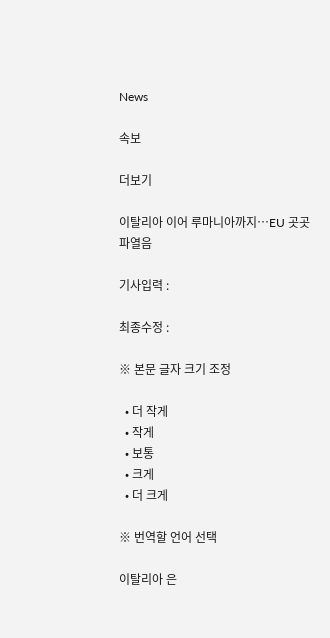News

속보

더보기

이탈리아 이어 루마니아까지…EU 곳곳 파열음

기사입력 :

최종수정 :

※ 본문 글자 크기 조정

  • 더 작게
  • 작게
  • 보통
  • 크게
  • 더 크게

※ 번역할 언어 선택

이탈리아 은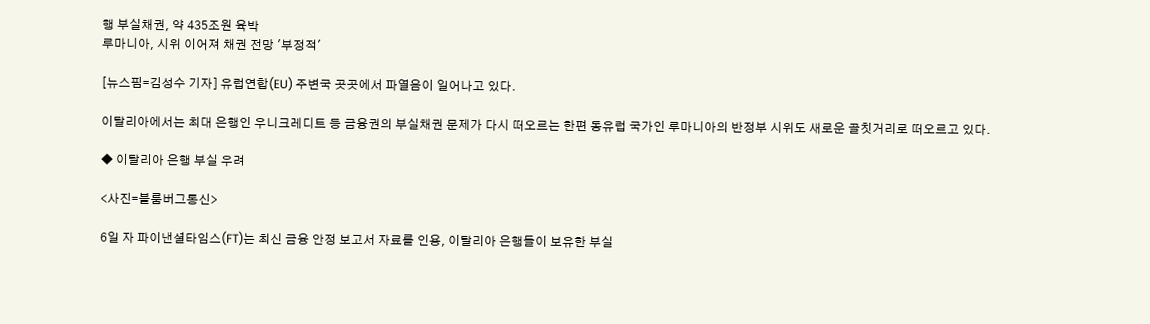행 부실채권, 약 435조원 육박
루마니아, 시위 이어져 채권 전망 '부정적'

[뉴스핌=김성수 기자] 유럽연합(EU) 주변국 곳곳에서 파열음이 일어나고 있다.

이탈리아에서는 최대 은행인 우니크레디트 등 금융권의 부실채권 문제가 다시 떠오르는 한편 동유럽 국가인 루마니아의 반정부 시위도 새로운 골칫거리로 떠오르고 있다.

◆ 이탈리아 은행 부실 우려

<사진=블룸버그통신>

6일 자 파이낸셜타임스(FT)는 최신 금융 안정 보고서 자료를 인용, 이탈리아 은행들이 보유한 부실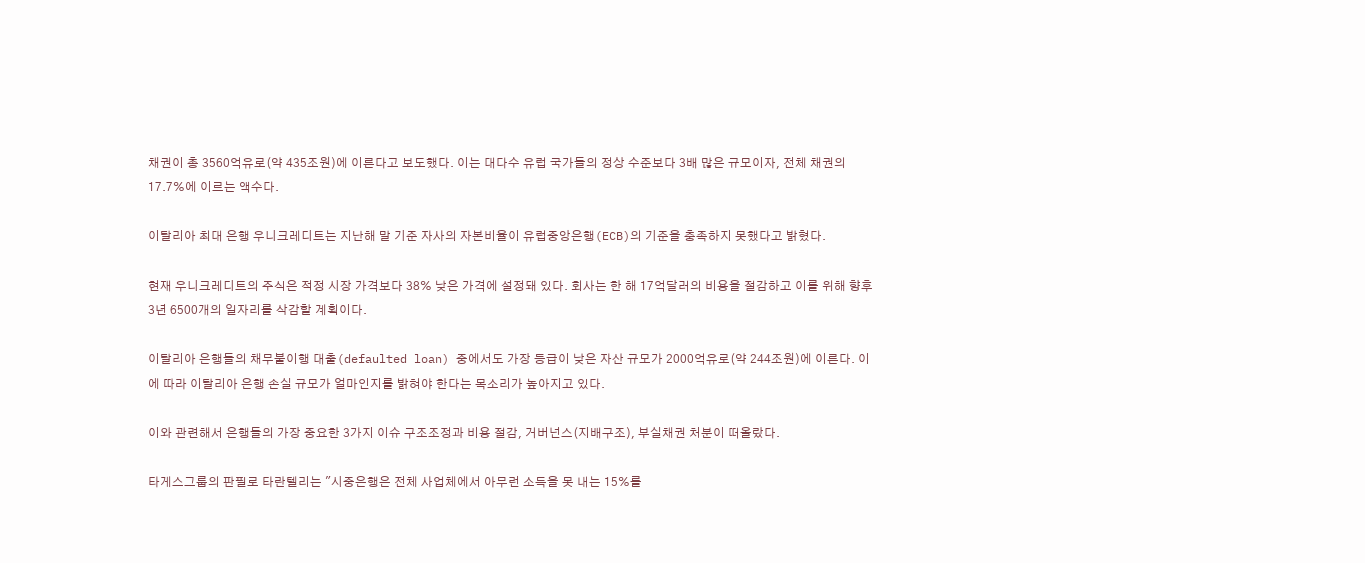채권이 총 3560억유로(약 435조원)에 이른다고 보도했다. 이는 대다수 유럽 국가들의 정상 수준보다 3배 많은 규모이자, 전체 채권의 17.7%에 이르는 액수다.

이탈리아 최대 은행 우니크레디트는 지난해 말 기준 자사의 자본비율이 유럽중앙은행(ECB)의 기준을 충족하지 못했다고 밝혔다.

현재 우니크레디트의 주식은 적정 시장 가격보다 38% 낮은 가격에 설정돼 있다. 회사는 한 해 17억달러의 비용을 절감하고 이를 위해 향후 3년 6500개의 일자리를 삭감할 계획이다.

이탈리아 은행들의 채무불이행 대출(defaulted loan) 중에서도 가장 등급이 낮은 자산 규모가 2000억유로(약 244조원)에 이른다. 이에 따라 이탈리아 은행 손실 규모가 얼마인지를 밝혀야 한다는 목소리가 높아지고 있다.

이와 관련해서 은행들의 가장 중요한 3가지 이슈 구조조정과 비용 절감, 거버넌스(지배구조), 부실채권 처분이 떠올랐다.

타게스그룹의 판필로 타란텔리는 "시중은행은 전체 사업체에서 아무런 소득을 못 내는 15%를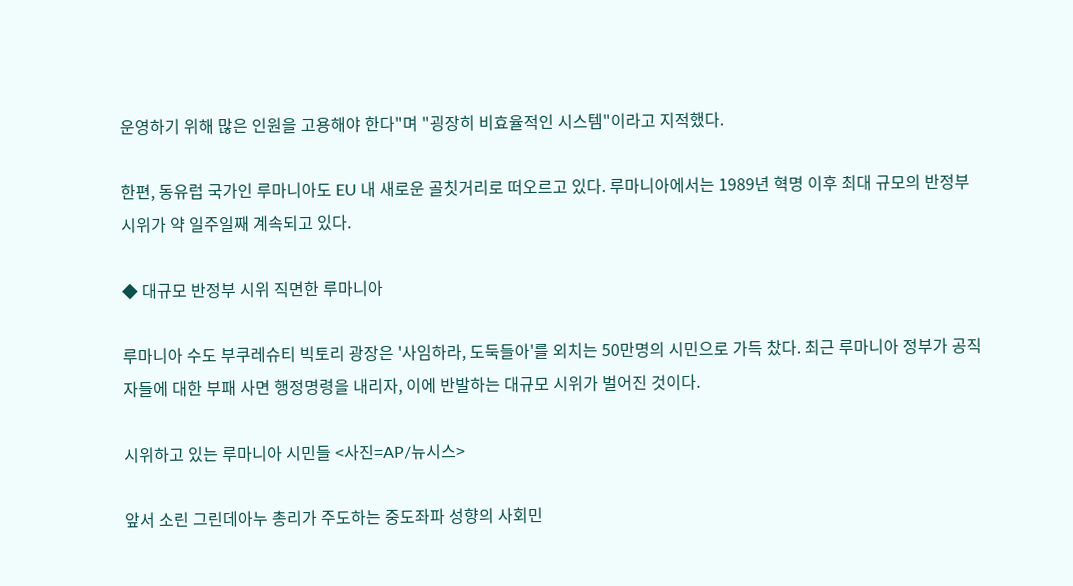운영하기 위해 많은 인원을 고용해야 한다"며 "굉장히 비효율적인 시스템"이라고 지적했다.

한편, 동유럽 국가인 루마니아도 EU 내 새로운 골칫거리로 떠오르고 있다. 루마니아에서는 1989년 혁명 이후 최대 규모의 반정부 시위가 약 일주일째 계속되고 있다.

◆ 대규모 반정부 시위 직면한 루마니아

루마니아 수도 부쿠레슈티 빅토리 광장은 '사임하라, 도둑들아'를 외치는 50만명의 시민으로 가득 찼다. 최근 루마니아 정부가 공직자들에 대한 부패 사면 행정명령을 내리자, 이에 반발하는 대규모 시위가 벌어진 것이다.

시위하고 있는 루마니아 시민들 <사진=AP/뉴시스>

앞서 소린 그린데아누 총리가 주도하는 중도좌파 성향의 사회민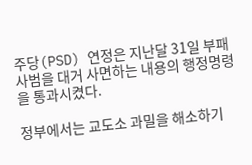주당(PSD) 연정은 지난달 31일 부패 사범을 대거 사면하는 내용의 행정명령을 통과시켰다.

정부에서는 교도소 과밀을 해소하기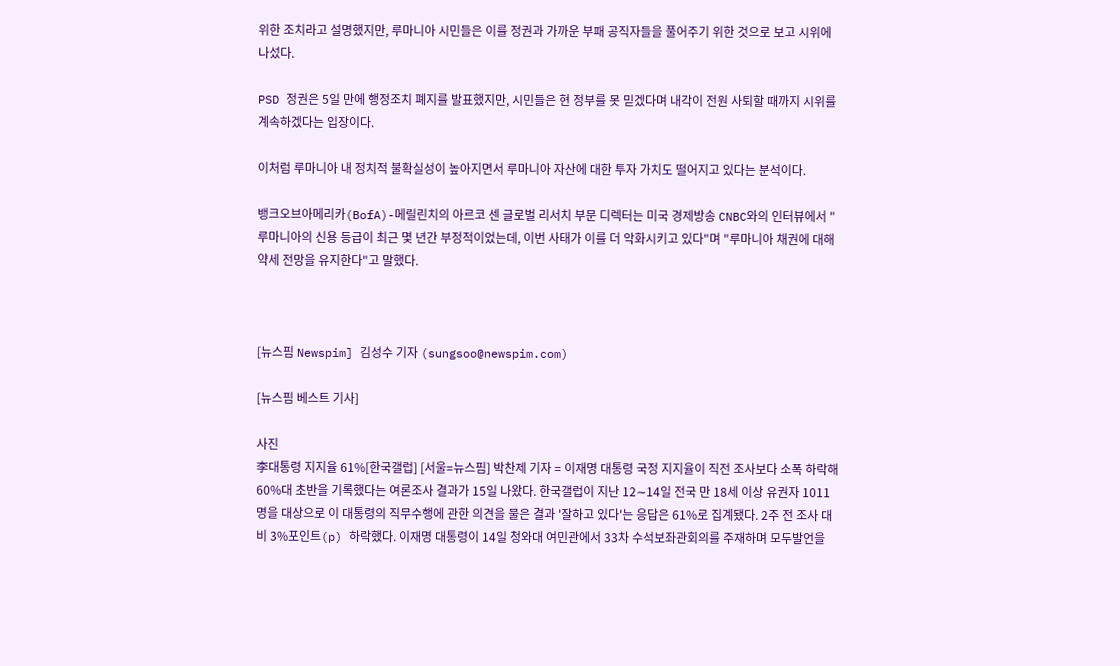위한 조치라고 설명했지만, 루마니아 시민들은 이를 정권과 가까운 부패 공직자들을 풀어주기 위한 것으로 보고 시위에 나섰다.

PSD 정권은 5일 만에 행정조치 폐지를 발표했지만, 시민들은 현 정부를 못 믿겠다며 내각이 전원 사퇴할 때까지 시위를 계속하겠다는 입장이다.

이처럼 루마니아 내 정치적 불확실성이 높아지면서 루마니아 자산에 대한 투자 가치도 떨어지고 있다는 분석이다.

뱅크오브아메리카(BofA)-메릴린치의 아르코 센 글로벌 리서치 부문 디렉터는 미국 경제방송 CNBC와의 인터뷰에서 "루마니아의 신용 등급이 최근 몇 년간 부정적이었는데, 이번 사태가 이를 더 악화시키고 있다"며 "루마니아 채권에 대해 약세 전망을 유지한다"고 말했다.



[뉴스핌 Newspim] 김성수 기자 (sungsoo@newspim.com)

[뉴스핌 베스트 기사]

사진
李대통령 지지율 61%[한국갤럽] [서울=뉴스핌] 박찬제 기자 = 이재명 대통령 국정 지지율이 직전 조사보다 소폭 하락해 60%대 초반을 기록했다는 여론조사 결과가 15일 나왔다. 한국갤럽이 지난 12∼14일 전국 만 18세 이상 유권자 1011명을 대상으로 이 대통령의 직무수행에 관한 의견을 물은 결과 '잘하고 있다'는 응답은 61%로 집계됐다. 2주 전 조사 대비 3%포인트(p) 하락했다. 이재명 대통령이 14일 청와대 여민관에서 33차 수석보좌관회의를 주재하며 모두발언을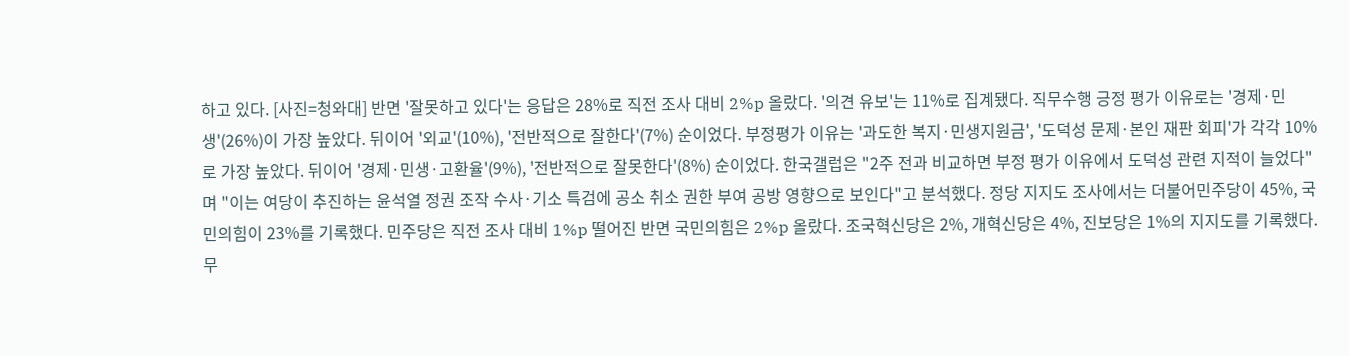하고 있다. [사진=청와대] 반면 '잘못하고 있다'는 응답은 28%로 직전 조사 대비 2%p 올랐다. '의견 유보'는 11%로 집계됐다. 직무수행 긍정 평가 이유로는 '경제·민생'(26%)이 가장 높았다. 뒤이어 '외교'(10%), '전반적으로 잘한다'(7%) 순이었다. 부정평가 이유는 '과도한 복지·민생지원금', '도덕성 문제·본인 재판 회피'가 각각 10%로 가장 높았다. 뒤이어 '경제·민생·고환율'(9%), '전반적으로 잘못한다'(8%) 순이었다. 한국갤럽은 "2주 전과 비교하면 부정 평가 이유에서 도덕성 관련 지적이 늘었다"며 "이는 여당이 추진하는 윤석열 정권 조작 수사·기소 특검에 공소 취소 권한 부여 공방 영향으로 보인다"고 분석했다. 정당 지지도 조사에서는 더불어민주당이 45%, 국민의힘이 23%를 기록했다. 민주당은 직전 조사 대비 1%p 떨어진 반면 국민의힘은 2%p 올랐다. 조국혁신당은 2%, 개혁신당은 4%, 진보당은 1%의 지지도를 기록했다. 무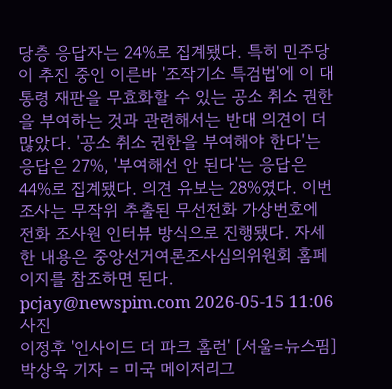당층 응답자는 24%로 집계됐다. 특히 민주당이 추진 중인 이른바 '조작기소 특검법'에 이 대통령 재판을 무효화할 수 있는 공소 취소 권한을 부여하는 것과 관련해서는 반대 의견이 더 많았다. '공소 취소 권한을 부여해야 한다'는 응답은 27%, '부여해선 안 된다'는 응답은 44%로 집계됐다. 의견 유보는 28%였다. 이번 조사는 무작위 추출된 무선전화 가상번호에 전화 조사원 인터뷰 방식으로 진행됐다. 자세한 내용은 중앙선거여론조사심의위원회 홈페이지를 참조하면 된다. pcjay@newspim.com 2026-05-15 11:06
사진
이정후 '인사이드 더 파크 홈런' [서울=뉴스핌] 박상욱 기자 = 미국 메이저리그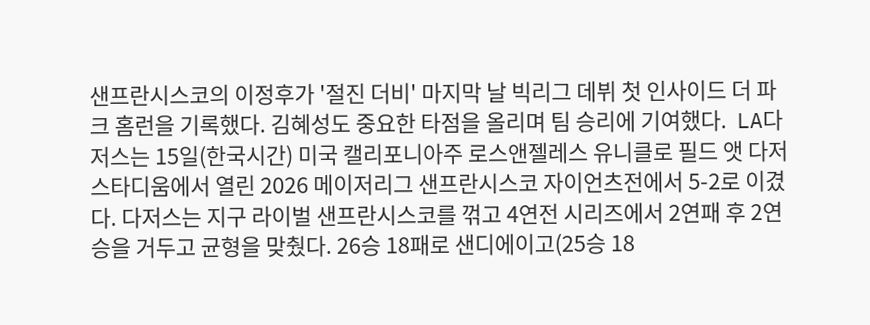샌프란시스코의 이정후가 '절진 더비' 마지막 날 빅리그 데뷔 첫 인사이드 더 파크 홈런을 기록했다. 김혜성도 중요한 타점을 올리며 팀 승리에 기여했다.  LA다저스는 15일(한국시간) 미국 캘리포니아주 로스앤젤레스 유니클로 필드 앳 다저스타디움에서 열린 2026 메이저리그 샌프란시스코 자이언츠전에서 5-2로 이겼다. 다저스는 지구 라이벌 샌프란시스코를 꺾고 4연전 시리즈에서 2연패 후 2연승을 거두고 균형을 맞췄다. 26승 18패로 샌디에이고(25승 18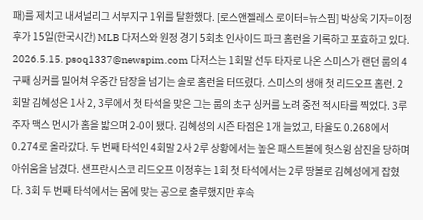패)를 제치고 내셔널리그 서부지구 1위를 탈환했다. [로스앤젤레스 로이터=뉴스핌] 박상욱 기자=이정후가 15일(한국시간) MLB 다저스와 원정 경기 5회초 인사이드 파크 홈런을 기록하고 포효하고 있다. 2026.5.15. psoq1337@newspim.com 다저스는 1회말 선두 타자로 나온 스미스가 랜던 룹의 4구째 싱커를 밀어쳐 우중간 담장을 넘기는 솔로 홈런을 터뜨렸다. 스미스의 생애 첫 리드오프 홈런. 2회말 김혜성은 1사 2, 3루에서 첫 타석을 맞은 그는 룹의 초구 싱커를 노려 중전 적시타를 찍었다. 3루 주자 맥스 먼시가 홈을 밟으며 2-0이 됐다. 김혜성의 시즌 타점은 1개 늘었고, 타율도 0.268에서 0.274로 올라갔다. 두 번째 타석인 4회말 2사 2루 상황에서는 높은 패스트볼에 헛스윙 삼진을 당하며 아쉬움을 남겼다. 샌프란시스코 리드오프 이정후는 1회 첫 타석에서는 2루 땅볼로 김혜성에게 잡혔다. 3회 두 번째 타석에서는 몸에 맞는 공으로 출루했지만 후속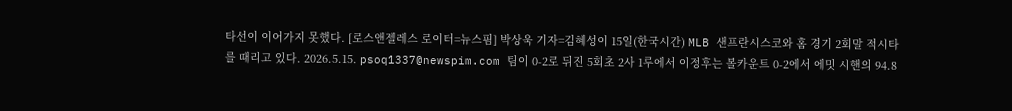타선이 이어가지 못했다. [로스앤젤레스 로이터=뉴스핌] 박상욱 기자=김혜성이 15일(한국시간) MLB 샌프란시스코와 홈 경기 2회말 적시타를 때리고 있다. 2026.5.15. psoq1337@newspim.com 팀이 0-2로 뒤진 5회초 2사 1루에서 이정후는 볼카운트 0-2에서 에밋 시핸의 94.8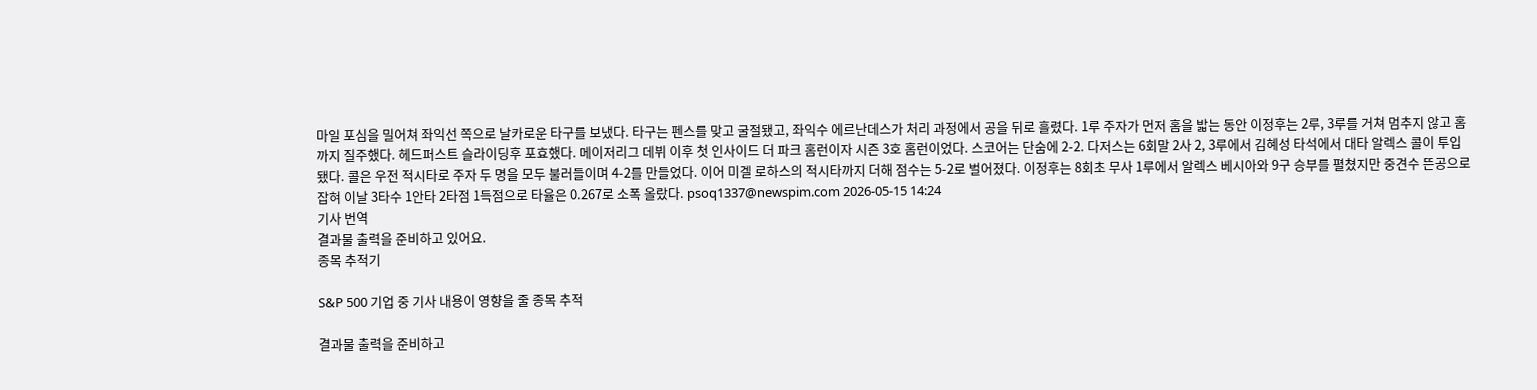마일 포심을 밀어쳐 좌익선 쪽으로 날카로운 타구를 보냈다. 타구는 펜스를 맞고 굴절됐고, 좌익수 에르난데스가 처리 과정에서 공을 뒤로 흘렸다. 1루 주자가 먼저 홈을 밟는 동안 이정후는 2루, 3루를 거쳐 멈추지 않고 홈까지 질주했다. 헤드퍼스트 슬라이딩후 포효했다. 메이저리그 데뷔 이후 첫 인사이드 더 파크 홈런이자 시즌 3호 홈런이었다. 스코어는 단숨에 2-2. 다저스는 6회말 2사 2, 3루에서 김혜성 타석에서 대타 알렉스 콜이 투입됐다. 콜은 우전 적시타로 주자 두 명을 모두 불러들이며 4-2를 만들었다. 이어 미겔 로하스의 적시타까지 더해 점수는 5-2로 벌어졌다. 이정후는 8회초 무사 1루에서 알렉스 베시아와 9구 승부를 펼쳤지만 중견수 뜬공으로 잡혀 이날 3타수 1안타 2타점 1득점으로 타율은 0.267로 소폭 올랐다. psoq1337@newspim.com 2026-05-15 14:24
기사 번역
결과물 출력을 준비하고 있어요.
종목 추적기

S&P 500 기업 중 기사 내용이 영향을 줄 종목 추적

결과물 출력을 준비하고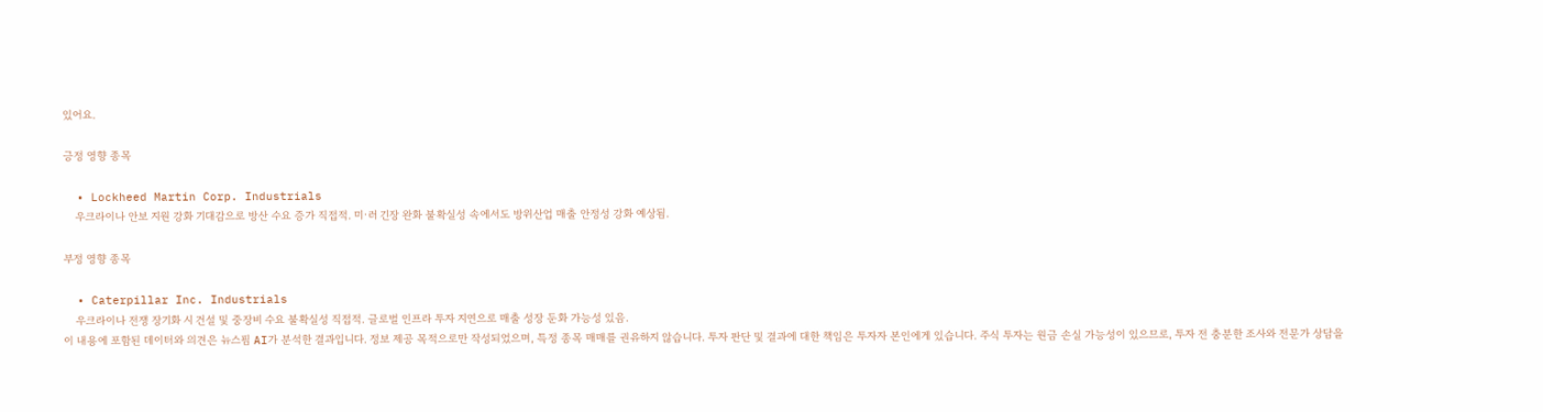있어요.

긍정 영향 종목

  • Lockheed Martin Corp. Industrials
    우크라이나 안보 지원 강화 기대감으로 방산 수요 증가 직접적. 미·러 긴장 완화 불확실성 속에서도 방위산업 매출 안정성 강화 예상됨.

부정 영향 종목

  • Caterpillar Inc. Industrials
    우크라이나 전쟁 장기화 시 건설 및 중장비 수요 불확실성 직접적. 글로벌 인프라 투자 지연으로 매출 성장 둔화 가능성 있음.
이 내용에 포함된 데이터와 의견은 뉴스핌 AI가 분석한 결과입니다. 정보 제공 목적으로만 작성되었으며, 특정 종목 매매를 권유하지 않습니다. 투자 판단 및 결과에 대한 책임은 투자자 본인에게 있습니다. 주식 투자는 원금 손실 가능성이 있으므로, 투자 전 충분한 조사와 전문가 상담을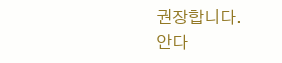권장합니다.
안다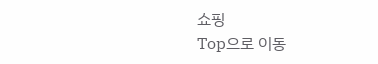쇼핑
Top으로 이동